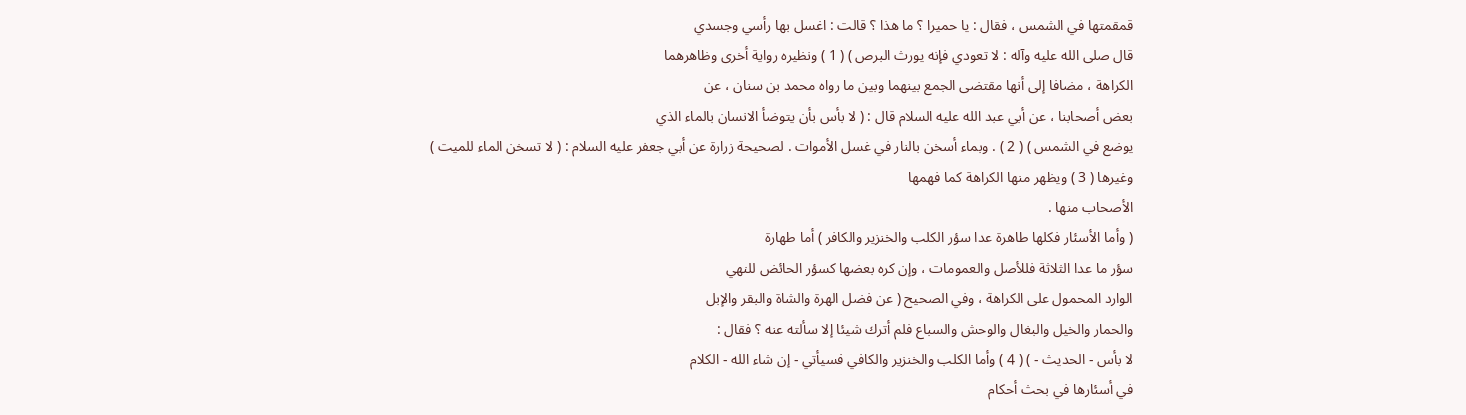قمقمتها في الشمس ، فقال : يا حميرا ؟ ما هذا ؟ قالت : اغسل بها رأسي وجسدي
قال صلى الله عليه وآله : لا تعودي فإنه يورث البرص ) ( 1 ) ونظيره رواية أخرى وظاهرهما
الكراهة ، مضافا إلى أنها مقتضى الجمع بينهما وبين ما رواه محمد بن سنان ، عن
بعض أصحابنا ، عن أبي عبد الله عليه السلام قال : ( لا بأس بأن يتوضأ الانسان بالماء الذي
يوضع في الشمس ) ( 2 ) . وبماء أسخن بالنار في غسل الأموات . لصحيحة زرارة عن أبي جعفر عليه السلام : ( لا تسخن الماء للميت ) وغيرها ( 3 ) ويظهر منها الكراهة كما فهمها
الأصحاب منها .
( وأما الأسئار فكلها طاهرة عدا سؤر الكلب والخنزير والكافر ) أما طهارة
سؤر ما عدا الثلاثة فللأصل والعمومات ، وإن كره بعضها كسؤر الحائض للنهي
الوارد المحمول على الكراهة ، وفي الصحيح ( عن فضل الهرة والشاة والبقر والإبل
والحمار والخيل والبغال والوحش والسباع فلم أترك شيئا إلا سألته عنه ؟ فقال :
لا بأس - الحديث - ) ( 4 ) وأما الكلب والخنزير والكافي فسيأتي - إن شاء الله - الكلام
في أسئارها في بحث أحكام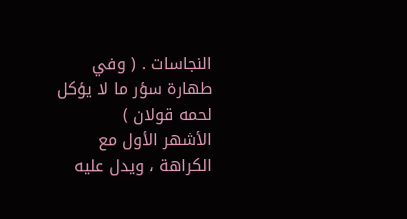النجاسات . ( وفي طهارة سؤر ما لا يؤكل لحمه قولان )
الأشهر الأول مع الكراهة ، ويدل عليه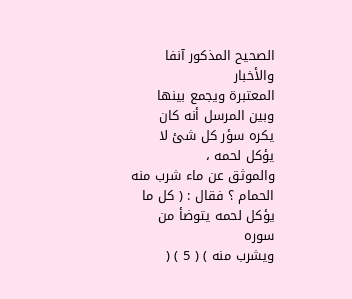الصحيح المذكور آنفا والأخبار
المعتبرة ويجمع بينها وبين المرسل أنه كان يكره سؤر كل شئ لا يؤكل لحمه ،
والموثق عن ماء شرب منه الحمام ؟ فقال : ( كل ما يؤكل لحمه يتوضأ من سوره
ويشرب منه ) ( 5 ) (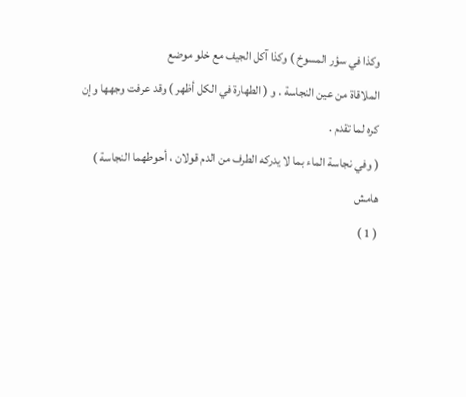وكذا في سؤر المسوخ ) وكذا آكل الجيف مع خلو موضع
الملاقاة من عين النجاسة . و ( الطهارة في الكل أظهر ) وقد عرفت وجهها وإن
كره لما تقدم .
( وفي نجاسة الماء بما لا يدركه الطرف من الدم قولان ، أحوطهما النجاسة )
هامش
( 1 )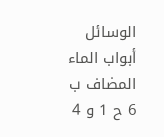الوسائل أبواب الماء المضاف ب 6 ح 1 و 4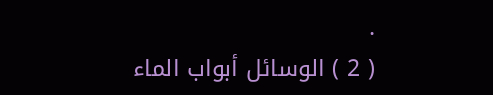.
( 2 ) الوسائل أبواب الماء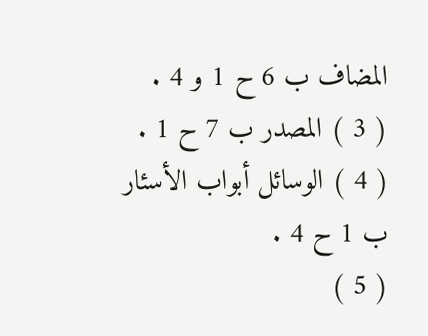المضاف ب 6 ح 1 و 4 .
( 3 ) المصدر ب 7 ح 1 .
( 4 ) الوسائل أبواب الأسئار ب 1 ح 4 .
( 5 )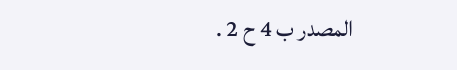المصدر ب 4 ح 2 .